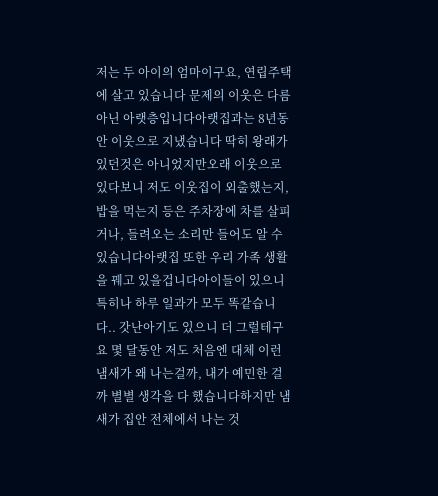저는 두 아이의 엄마이구요, 연립주택에 살고 있습니다 문제의 이웃은 다름아닌 아랫층입니다아랫집과는 8년동안 이웃으로 지냈습니다 딱히 왕래가 있던것은 아니었지만오래 이웃으로 있다보니 저도 이웃집이 외출했는지, 밥을 먹는지 등은 주차장에 차를 살피거나, 들려오는 소리만 들어도 알 수 있습니다아랫집 또한 우리 가족 생활을 꿰고 있을겁니다아이들이 있으니 특히나 하루 일과가 모두 똑같습니다.. 갓난아기도 있으니 더 그럴테구요 몇 달동안 저도 처음엔 대체 이런 냄새가 왜 나는걸까, 내가 예민한 걸까 별별 생각을 다 했습니다하지만 냄새가 집안 전체에서 나는 것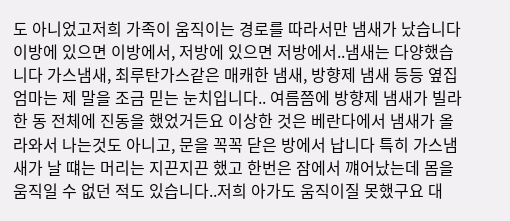도 아니었고저희 가족이 움직이는 경로를 따라서만 냄새가 났습니다이방에 있으면 이방에서, 저방에 있으면 저방에서..냄새는 다양했습니다 가스냄새, 최루탄가스같은 매캐한 냄새, 방향제 냄새 등등 옆집 엄마는 제 말을 조금 믿는 눈치입니다.. 여름쯤에 방향제 냄새가 빌라 한 동 전체에 진동을 했었거든요 이상한 것은 베란다에서 냄새가 올라와서 나는것도 아니고, 문을 꼭꼭 닫은 방에서 납니다 특히 가스냄새가 날 떄는 머리는 지끈지끈 했고 한번은 잠에서 꺠어났는데 몸을 움직일 수 없던 적도 있습니다..저희 아가도 움직이질 못했구요 대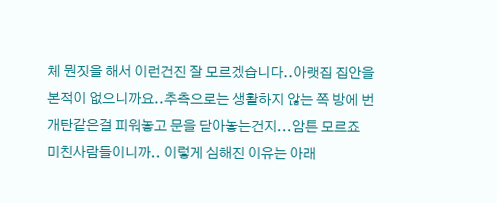체 뭔짓을 해서 이런건진 잘 모르겠습니다..아랫집 집안을 본적이 없으니까요..추측으로는 생활하지 않는 쪽 방에 번개탄같은걸 피워놓고 문을 닫아놓는건지...암튼 모르죠 미친사람들이니까.. 이렇게 심해진 이유는 아래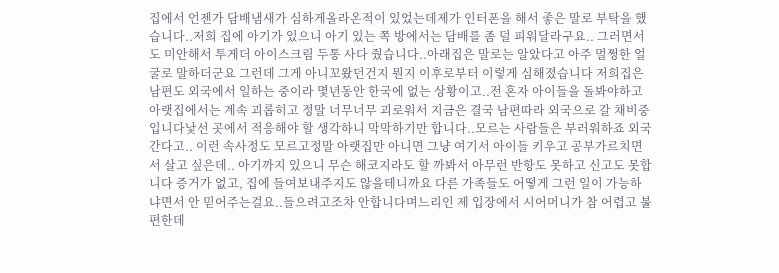집에서 언젠가 담배냄새가 심하게올라온적이 있었는데제가 인터폰을 해서 좋은 말로 부탁을 했습니다..저희 집에 아기가 있으니 아기 있는 쪽 방에서는 담배를 좀 덜 피워달라구요.. 그러면서도 미안해서 투게더 아이스크림 두통 사다 줬습니다..아래집은 말로는 알았다고 아주 멀쩡한 얼굴로 말하더군요 그런데 그게 아니꼬왔던건지 뭔지 이후로부터 이렇게 심해졌습니다 저희집은 남편도 외국에서 일하는 중이라 몇년동안 한국에 없는 상황이고..전 혼자 아이들을 돌봐야하고아랫집에서는 계속 괴롭히고 정말 너무너무 괴로워서 지금은 결국 남편따라 외국으로 갈 채비중입니다낯선 곳에서 적응해야 할 생각하니 막막하기만 합니다..모르는 사람들은 부러워하죠 외국간다고.. 이런 속사정도 모르고정말 아랫집만 아니면 그냥 여기서 아이들 키우고 공부가르치면서 살고 싶은데.. 아기까지 있으니 무슨 해코지라도 할 까봐서 아무런 반항도 못하고 신고도 못합니다 증거가 없고, 집에 들여보내주지도 않을테니까요 다른 가족들도 어떻게 그런 일이 가능하냐면서 안 믿어주는걸요..들으려고조차 안합니다며느리인 제 입장에서 시어머니가 참 어렵고 불편한데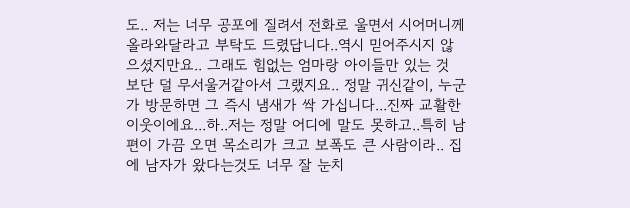도.. 저는 너무 공포에 질려서 전화로 울면서 시어머니께 올라와달라고 부탁도 드렸답니다..역시 믿어주시지 않으셨지만요.. 그래도 힘없는 엄마랑 아이들만 있는 것 보단 덜 무서울거같아서 그랬지요.. 정말 귀신같이, 누군가 방문하면 그 즉시 냄새가 싹 가십니다...진짜 교활한 이웃이에요...하..저는 정말 어디에 말도 못하고..특히 남편이 가끔 오면 목소리가 크고 보폭도 큰 사람이라.. 집에 남자가 왔다는것도 너무 잘 눈치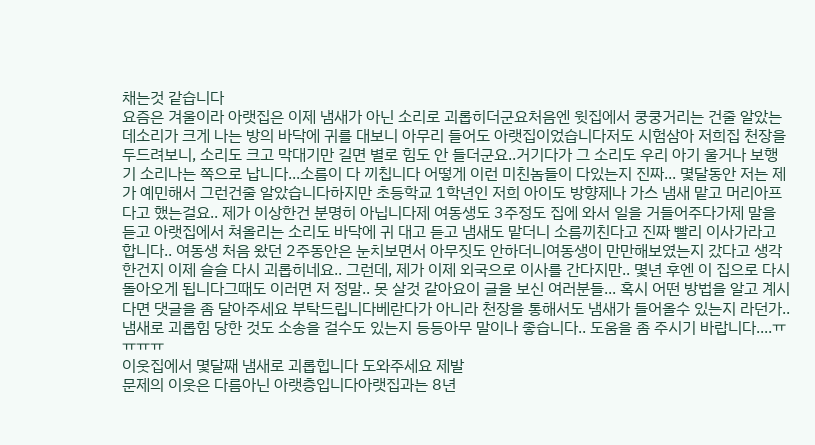채는것 같습니다
요즘은 겨울이라 아랫집은 이제 냄새가 아닌 소리로 괴롭히더군요처음엔 윗집에서 쿵쿵거리는 건줄 알았는데소리가 크게 나는 방의 바닥에 귀를 대보니 아무리 들어도 아랫집이었습니다저도 시험삼아 저희집 천장을 두드려보니, 소리도 크고 막대기만 길면 별로 힘도 안 들더군요..거기다가 그 소리도 우리 아기 울거나 보행기 소리나는 쪽으로 납니다...소름이 다 끼칩니다 어떻게 이런 미친놈들이 다있는지 진짜... 몇달동안 저는 제가 예민해서 그런건줄 알았습니다하지만 초등학교 1학년인 저희 아이도 방향제나 가스 냄새 맡고 머리아프다고 했는걸요.. 제가 이상한건 분명히 아닙니다제 여동생도 3주정도 집에 와서 일을 거들어주다가제 말을 듣고 아랫집에서 쳐올리는 소리도 바닥에 귀 대고 듣고 냄새도 맡더니 소름끼친다고 진짜 빨리 이사가라고 합니다.. 여동생 처음 왔던 2주동안은 눈치보면서 아무짓도 안하더니여동생이 만만해보였는지 갔다고 생각한건지 이제 슬슬 다시 괴롭히네요.. 그런데, 제가 이제 외국으로 이사를 간다지만.. 몇년 후엔 이 집으로 다시 돌아오게 됩니다그때도 이러면 저 정말.. 못 살것 같아요이 글을 보신 여러분들... 혹시 어떤 방법을 알고 계시다면 댓글을 좀 달아주세요 부탁드립니다베란다가 아니라 천장을 통해서도 냄새가 들어올수 있는지 라던가..냄새로 괴롭힘 당한 것도 소송을 걸수도 있는지 등등아무 말이나 좋습니다.. 도움을 좀 주시기 바랍니다....ㅠㅠㅠㅠ
이웃집에서 몇달째 냄새로 괴롭힙니다 도와주세요 제발
문제의 이웃은 다름아닌 아랫층입니다아랫집과는 8년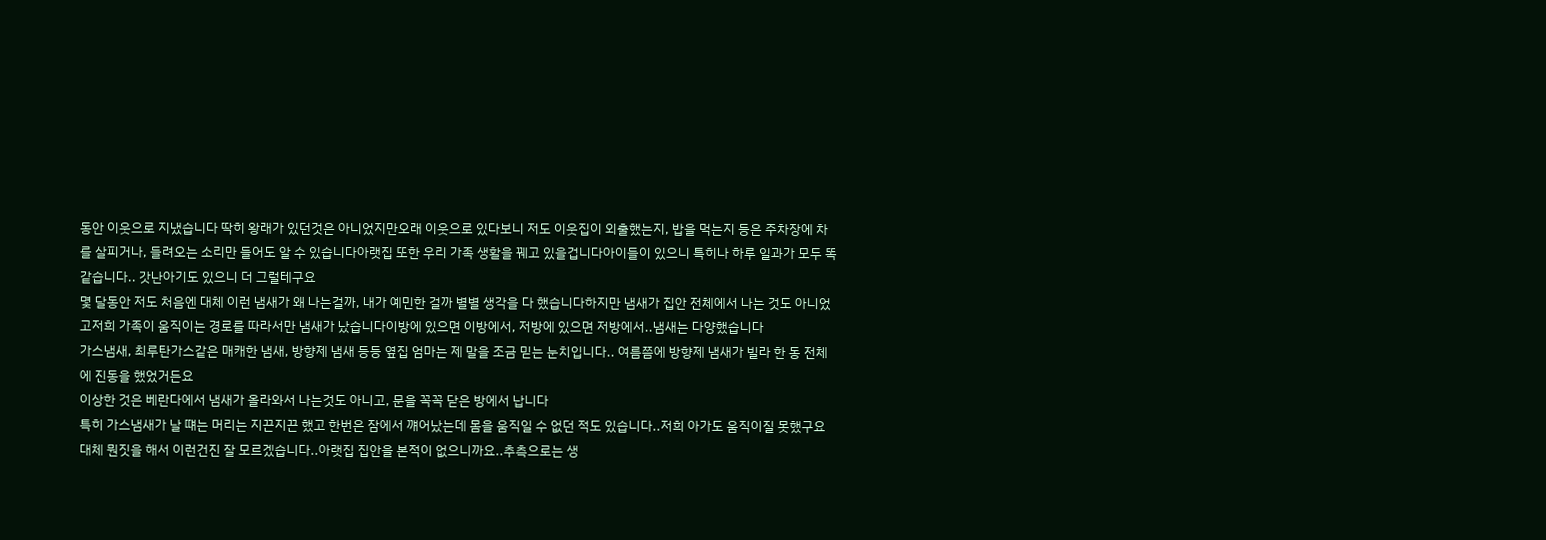동안 이웃으로 지냈습니다 딱히 왕래가 있던것은 아니었지만오래 이웃으로 있다보니 저도 이웃집이 외출했는지, 밥을 먹는지 등은 주차장에 차를 살피거나, 들려오는 소리만 들어도 알 수 있습니다아랫집 또한 우리 가족 생활을 꿰고 있을겁니다아이들이 있으니 특히나 하루 일과가 모두 똑같습니다.. 갓난아기도 있으니 더 그럴테구요
몇 달동안 저도 처음엔 대체 이런 냄새가 왜 나는걸까, 내가 예민한 걸까 별별 생각을 다 했습니다하지만 냄새가 집안 전체에서 나는 것도 아니었고저희 가족이 움직이는 경로를 따라서만 냄새가 났습니다이방에 있으면 이방에서, 저방에 있으면 저방에서..냄새는 다양했습니다
가스냄새, 최루탄가스같은 매캐한 냄새, 방향제 냄새 등등 옆집 엄마는 제 말을 조금 믿는 눈치입니다.. 여름쯤에 방향제 냄새가 빌라 한 동 전체에 진동을 했었거든요
이상한 것은 베란다에서 냄새가 올라와서 나는것도 아니고, 문을 꼭꼭 닫은 방에서 납니다
특히 가스냄새가 날 떄는 머리는 지끈지끈 했고 한번은 잠에서 꺠어났는데 몸을 움직일 수 없던 적도 있습니다..저희 아가도 움직이질 못했구요
대체 뭔짓을 해서 이런건진 잘 모르겠습니다..아랫집 집안을 본적이 없으니까요..추측으로는 생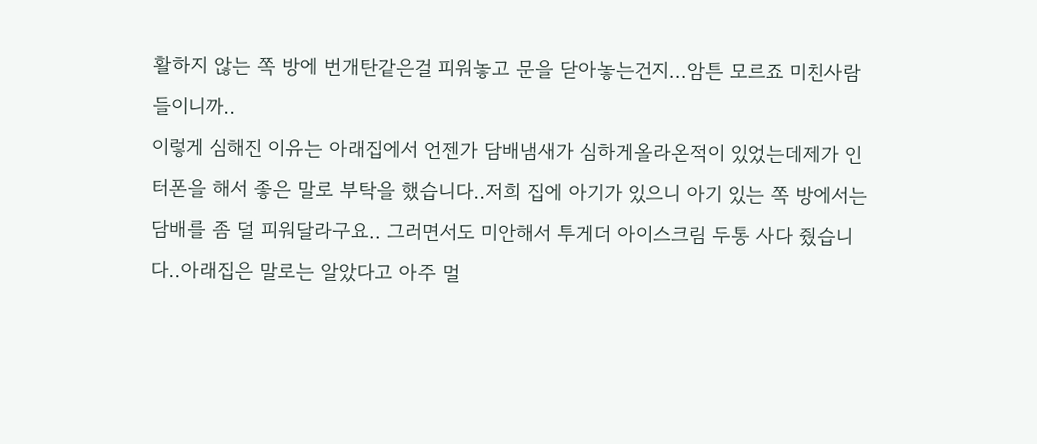활하지 않는 쪽 방에 번개탄같은걸 피워놓고 문을 닫아놓는건지...암튼 모르죠 미친사람들이니까..
이렇게 심해진 이유는 아래집에서 언젠가 담배냄새가 심하게올라온적이 있었는데제가 인터폰을 해서 좋은 말로 부탁을 했습니다..저희 집에 아기가 있으니 아기 있는 쪽 방에서는 담배를 좀 덜 피워달라구요.. 그러면서도 미안해서 투게더 아이스크림 두통 사다 줬습니다..아래집은 말로는 알았다고 아주 멀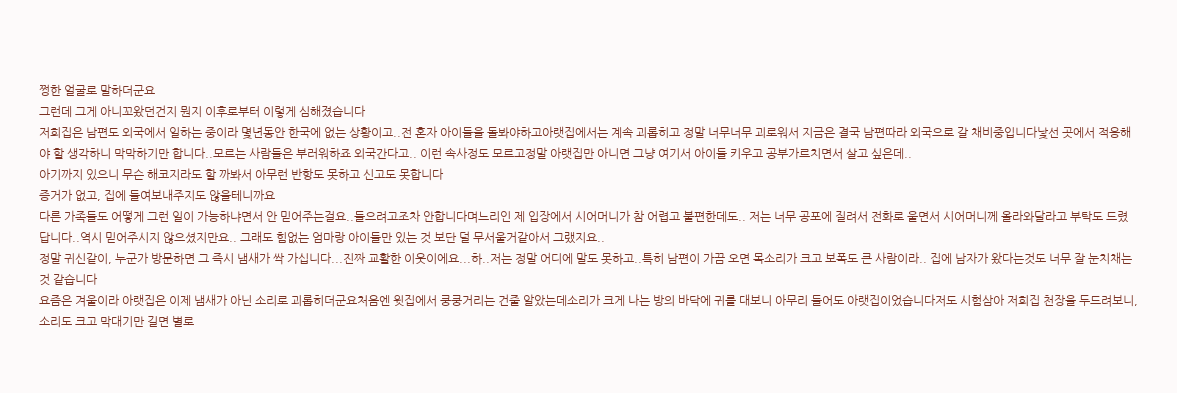쩡한 얼굴로 말하더군요
그런데 그게 아니꼬왔던건지 뭔지 이후로부터 이렇게 심해졌습니다
저희집은 남편도 외국에서 일하는 중이라 몇년동안 한국에 없는 상황이고..전 혼자 아이들을 돌봐야하고아랫집에서는 계속 괴롭히고 정말 너무너무 괴로워서 지금은 결국 남편따라 외국으로 갈 채비중입니다낯선 곳에서 적응해야 할 생각하니 막막하기만 합니다..모르는 사람들은 부러워하죠 외국간다고.. 이런 속사정도 모르고정말 아랫집만 아니면 그냥 여기서 아이들 키우고 공부가르치면서 살고 싶은데..
아기까지 있으니 무슨 해코지라도 할 까봐서 아무런 반항도 못하고 신고도 못합니다
증거가 없고, 집에 들여보내주지도 않을테니까요
다른 가족들도 어떻게 그런 일이 가능하냐면서 안 믿어주는걸요..들으려고조차 안합니다며느리인 제 입장에서 시어머니가 참 어렵고 불편한데도.. 저는 너무 공포에 질려서 전화로 울면서 시어머니께 올라와달라고 부탁도 드렸답니다..역시 믿어주시지 않으셨지만요.. 그래도 힘없는 엄마랑 아이들만 있는 것 보단 덜 무서울거같아서 그랬지요..
정말 귀신같이, 누군가 방문하면 그 즉시 냄새가 싹 가십니다...진짜 교활한 이웃이에요...하..저는 정말 어디에 말도 못하고..특히 남편이 가끔 오면 목소리가 크고 보폭도 큰 사람이라.. 집에 남자가 왔다는것도 너무 잘 눈치채는것 같습니다
요즘은 겨울이라 아랫집은 이제 냄새가 아닌 소리로 괴롭히더군요처음엔 윗집에서 쿵쿵거리는 건줄 알았는데소리가 크게 나는 방의 바닥에 귀를 대보니 아무리 들어도 아랫집이었습니다저도 시험삼아 저희집 천장을 두드려보니, 소리도 크고 막대기만 길면 별로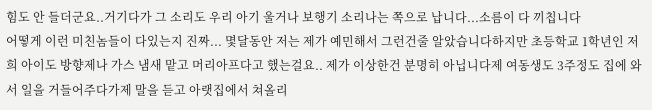힘도 안 들더군요..거기다가 그 소리도 우리 아기 울거나 보행기 소리나는 쪽으로 납니다...소름이 다 끼칩니다
어떻게 이런 미친놈들이 다있는지 진짜... 몇달동안 저는 제가 예민해서 그런건줄 알았습니다하지만 초등학교 1학년인 저희 아이도 방향제나 가스 냄새 맡고 머리아프다고 했는걸요.. 제가 이상한건 분명히 아닙니다제 여동생도 3주정도 집에 와서 일을 거들어주다가제 말을 듣고 아랫집에서 쳐올리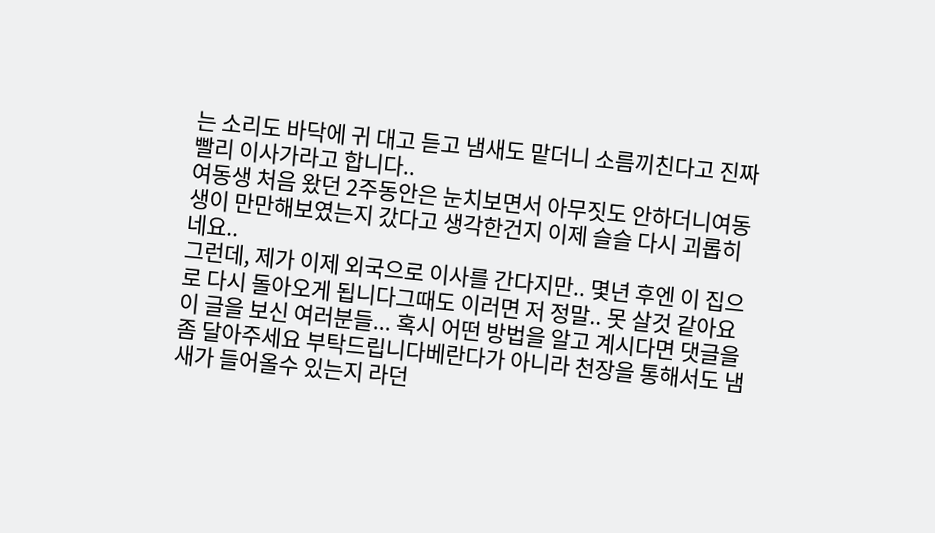는 소리도 바닥에 귀 대고 듣고 냄새도 맡더니 소름끼친다고 진짜 빨리 이사가라고 합니다..
여동생 처음 왔던 2주동안은 눈치보면서 아무짓도 안하더니여동생이 만만해보였는지 갔다고 생각한건지 이제 슬슬 다시 괴롭히네요..
그런데, 제가 이제 외국으로 이사를 간다지만.. 몇년 후엔 이 집으로 다시 돌아오게 됩니다그때도 이러면 저 정말.. 못 살것 같아요이 글을 보신 여러분들... 혹시 어떤 방법을 알고 계시다면 댓글을 좀 달아주세요 부탁드립니다베란다가 아니라 천장을 통해서도 냄새가 들어올수 있는지 라던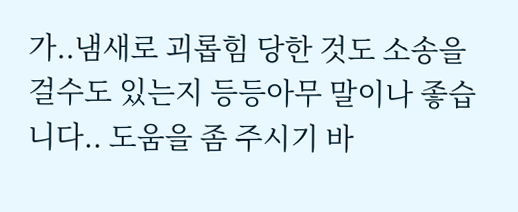가..냄새로 괴롭힘 당한 것도 소송을 걸수도 있는지 등등아무 말이나 좋습니다.. 도움을 좀 주시기 바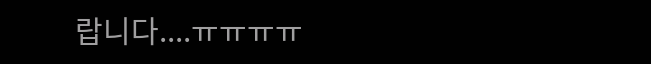랍니다....ㅠㅠㅠㅠ